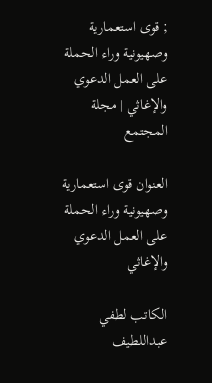; قوى استعمارية وصهيونية وراء الحملة على العمل الدعوي والإغاثي | مجلة المجتمع

العنوان قوى استعمارية وصهيونية وراء الحملة على العمل الدعوي والإغاثي

الكاتب لطفي عبداللطيف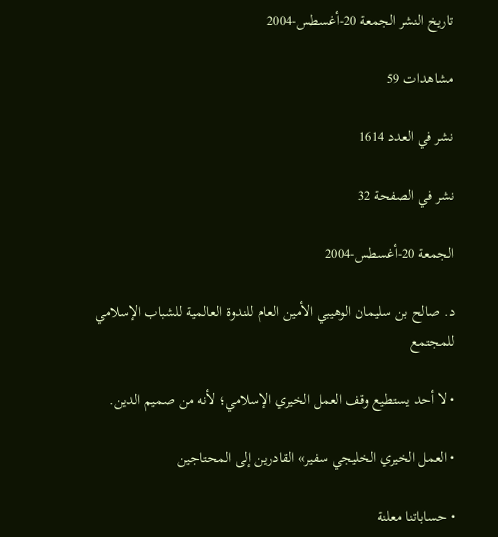تاريخ النشر الجمعة 20-أغسطس-2004

مشاهدات 59

نشر في العدد 1614

نشر في الصفحة 32

الجمعة 20-أغسطس-2004

د. صالح بن سليمان الوهيبي الأمين العام للندوة العالمية للشباب الإسلامي للمجتمع

• لا أحد يستطيع وقف العمل الخيري الإسلامي؛ لأنه من صميم الدين.

• العمل الخيري الخليجي سفير» القادرين إلى المحتاجين

• حساباتنا معلنة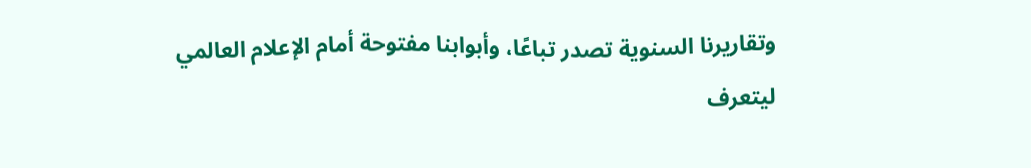وتقاريرنا السنوية تصدر تباعًا، وأبوابنا مفتوحة أمام الإعلام العالمي ليتعرف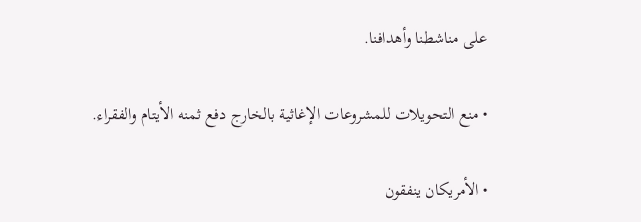على مناشطنا وأهدافنا.

• منع التحويلات للمشروعات الإغاثية بالخارج دفع ثمنه الأيتام والفقراء.

• الأمريكان ينفقون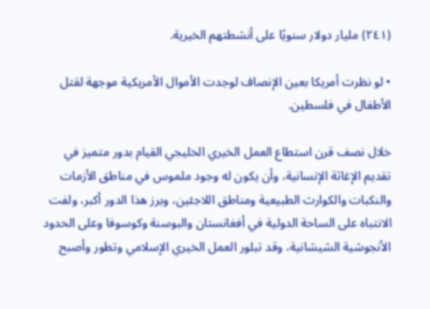(٢٤١) مليار دولار سنويًا على أنشطتهم الخيرية.

• لو نظرت أمريكا بعين الإنصاف لوجدت الأموال الأمريكية موجهة لقتل الأطفال في فلسطين.

خلال نصف قرن استطاع العمل الخيري الخليجي القيام بدور متميز في تقديم الإغاثة الإنسانية، وأن يكون له وجود ملموس في مناطق الأزمات والنكبات والكوارث الطبيعية ومناطق اللاجئين، وبرز هذا الدور أكبر، ولفت الانتباه على الساحة الدولية في أفغانستان والبوسنة وكوسوفا وعلى الحدود الأنجوشية الشيشانية، وقد تبلور العمل الخيري الإسلامي وتطور وأصبح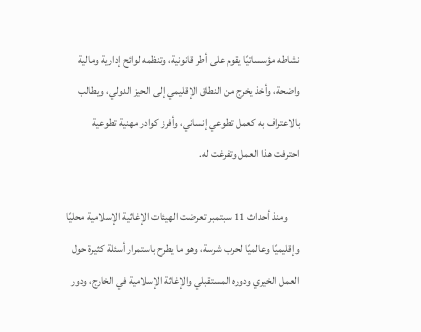نشاطه مؤسساتيًا يقوم على أطر قانونية، وتنظمه لوائح إدارية ومالية واضحة، وأخذ يخرج من النطاق الإقليمي إلى الحيز الدولي، ويطالب بالاعتراف به كعمل تطوعي إنساني، وأفرز كوادر مهنية تطوعية احترفت هذا العمل وتفرغت له.

      ومنذ أحداث 11 سبتمبر تعرضت الهيئات الإغاثية الإسلامية محليًا وإقليميًا وعالميًا لحرب شرسة، وهو ما يطرح باستمرار أسئلة كثيرة حول العمل الخيري ودوره المستقبلي والإغاثة الإسلامية في الخارج، ودور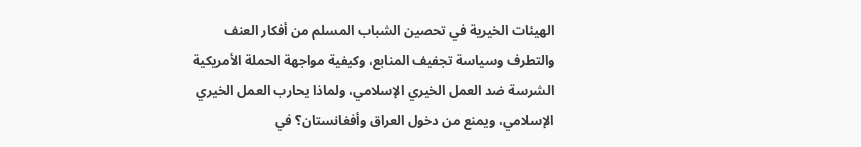الهيئات الخيرية في تحصين الشباب المسلم من أفكار العنف والتطرف وسياسة تجفيف المنابع، وكيفية مواجهة الحملة الأمريكية الشرسة ضد العمل الخيري الإسلامي، ولماذا يحارب العمل الخيري الإسلامي، ويمنع من دخول العراق وأفغانستان؟ في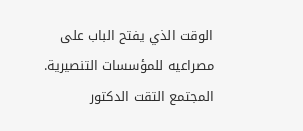الوقت الذي يفتح الباب على مصراعيه للمؤسسات التنصيرية. المجتمع التقت الدكتور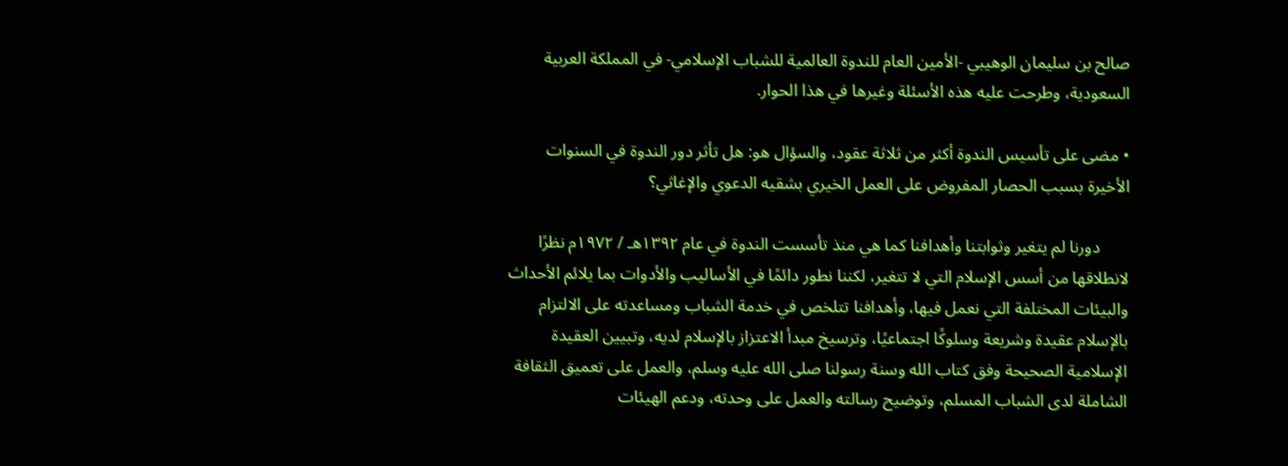صالح بن سليمان الوهيبي -الأمين العام للندوة العالمية للشباب الإسلامي- في المملكة العربية السعودية، وطرحت عليه هذه الأسئلة وغيرها في هذا الحوار.

• مضى على تأسيس الندوة أكثر من ثلاثة عقود، والسؤال هو: هل تأثر دور الندوة في السنوات الأخيرة بسبب الحصار المفروض على العمل الخيري بشقيه الدعوي والإغاثي؟

       دورنا لم يتغير وثوابتنا وأهدافنا كما هي منذ تأسست الندوة في عام ١٣٩٢هـ / ١٩٧٢م نظرًا لانطلاقها من أسس الإسلام التي لا تتغير، لكننا نطور دائمًا في الأساليب والأدوات بما يلائم الأحداث والبيئات المختلفة التي نعمل فيها، وأهدافنا تتلخص في خدمة الشباب ومساعدته على الالتزام بالإسلام عقيدة وشريعة وسلوكًا اجتماعيًا، وترسيخ مبدأ الاعتزاز بالإسلام لديه، وتبيين العقيدة الإسلامية الصحيحة وفق كتاب الله وسنة رسولنا صلى الله عليه وسلم، والعمل على تعميق الثقافة الشاملة لدى الشباب المسلم، وتوضيح رسالته والعمل على وحدته، ودعم الهيئات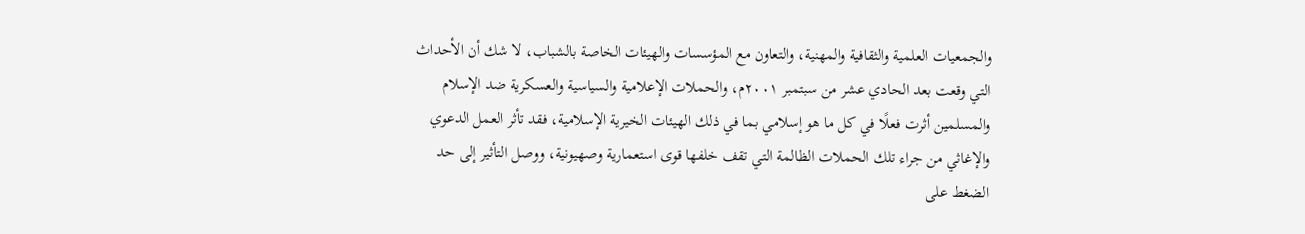والجمعيات العلمية والثقافية والمهنية، والتعاون مع المؤسسات والهيئات الخاصة بالشباب، لا شك أن الأحداث التي وقعت بعد الحادي عشر من سبتمبر ۲۰۰۱م، والحملات الإعلامية والسياسية والعسكرية ضد الإسلام والمسلمين أثرت فعلًا في كل ما هو إسلامي بما في ذلك الهيئات الخيرية الإسلامية، فقد تأثر العمل الدعوي والإغاثي من جراء تلك الحملات الظالمة التي تقف خلفها قوى استعمارية وصهيونية، ووصل التأثير إلى حد الضغط على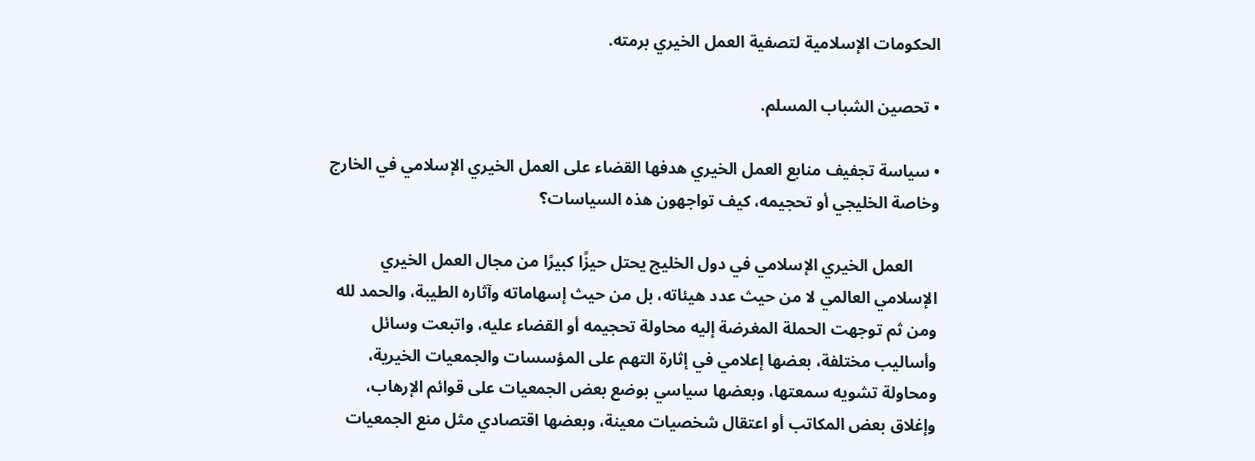الحكومات الإسلامية لتصفية العمل الخيري برمته.

• تحصين الشباب المسلم.

• سياسة تجفيف منابع العمل الخيري هدفها القضاء على العمل الخيري الإسلامي في الخارج وخاصة الخليجي أو تحجيمه، كيف تواجهون هذه السياسات؟

      العمل الخيري الإسلامي في دول الخليج يحتل حيزًا كبيرًا من مجال العمل الخيري الإسلامي العالمي لا من حيث عدد هيئاته، بل من حيث إسهاماته وآثاره الطيبة، والحمد لله ومن ثم توجهت الحملة المغرضة إليه محاولة تحجيمه أو القضاء عليه، واتبعت وسائل وأساليب مختلفة، بعضها إعلامي في إثارة التهم على المؤسسات والجمعيات الخيرية، ومحاولة تشويه سمعتها، وبعضها سياسي بوضع بعض الجمعيات على قوائم الإرهاب، وإغلاق بعض المكاتب أو اعتقال شخصيات معينة، وبعضها اقتصادي مثل منع الجمعيات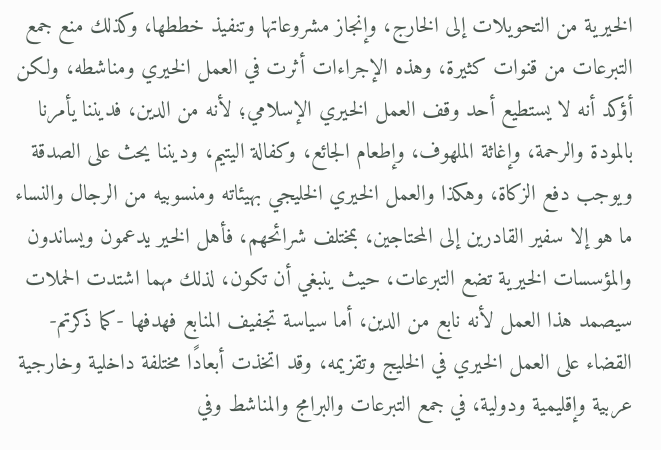الخيرية من التحويلات إلى الخارج، وإنجاز مشروعاتها وتنفيذ خططها، وكذلك منع جمع التبرعات من قنوات كثيرة، وهذه الإجراءات أثرت في العمل الخيري ومناشطه، ولكن أؤكد أنه لا يستطيع أحد وقف العمل الخيري الإسلامي؛ لأنه من الدين، فديننا يأمرنا بالمودة والرحمة، وإغاثة الملهوف، وإطعام الجائع، وكفالة اليتيم، وديننا يحث على الصدقة ويوجب دفع الزكاة، وهكذا والعمل الخيري الخليجي بهيئاته ومنسوبيه من الرجال والنساء ما هو إلا سفير القادرين إلى المحتاجين، بمختلف شرائحهم، فأهل الخير يدعمون ويساندون والمؤسسات الخيرية تضع التبرعات، حيث ينبغي أن تكون، لذلك مهما اشتدت الحملات سيصمد هذا العمل لأنه نابع من الدين، أما سياسة تجفيف المنابع فهدفها -كما ذكرتم- القضاء على العمل الخيري في الخليج وتقزيمه، وقد اتخذت أبعادًا مختلفة داخلية وخارجية عربية وإقليمية ودولية، في جمع التبرعات والبرامج والمناشط وفي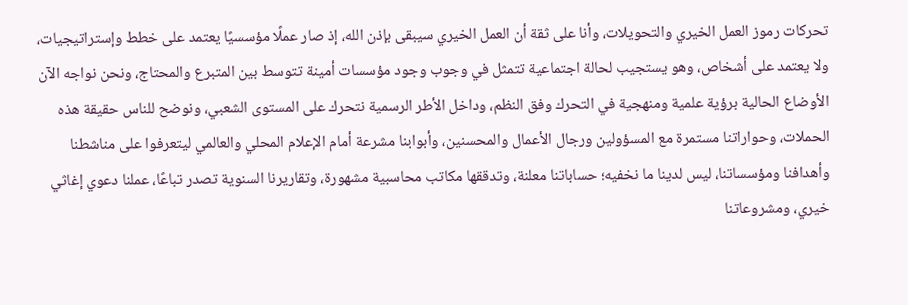تحركات رموز العمل الخيري والتحويلات، وأنا على ثقة أن العمل الخيري سيبقى بإذن الله، إذ صار عملًا مؤسسيًا يعتمد على خطط وإستراتيجيات، ولا يعتمد على أشخاص، وهو يستجيب لحالة اجتماعية تتمثل في وجوب وجود مؤسسات أمينة تتوسط بين المتبرع والمحتاج، ونحن نواجه الآن الأوضاع الحالية برؤية علمية ومنهجية في التحرك وفق النظم، وداخل الأطر الرسمية نتحرك على المستوى الشعبي، ونوضح للناس حقيقة هذه الحملات، وحواراتنا مستمرة مع المسؤولين ورجال الأعمال والمحسنين، وأبوابنا مشرعة أمام الإعلام المحلي والعالمي ليتعرفوا على مناشطنا وأهدافنا ومؤسساتنا، ليس لدينا ما نخفيه؛ حساباتنا معلنة، وتدققها مكاتب محاسبية مشهورة، وتقاريرنا السنوية تصدر تباعًا، عملنا دعوي إغاثي خيري، ومشروعاتنا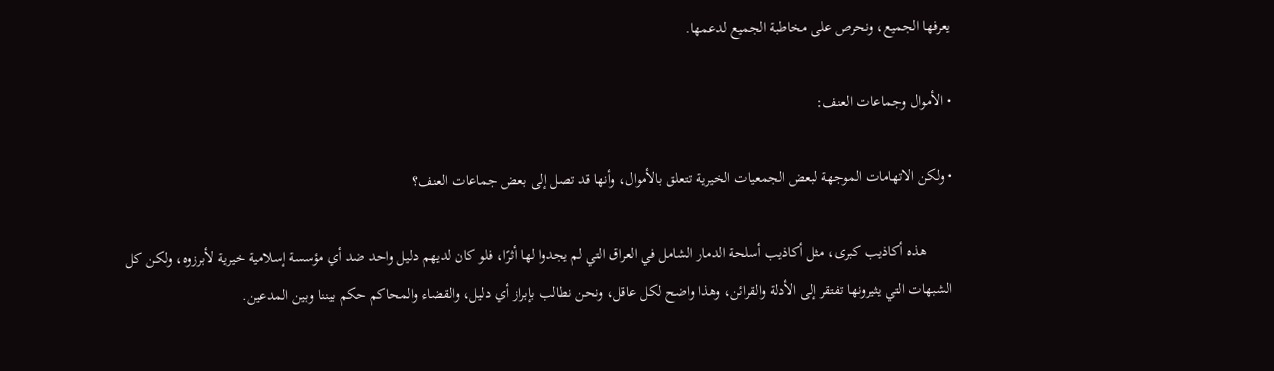يعرفها الجميع، ونحرص على مخاطبة الجميع لدعمها.

• الأموال وجماعات العنف:

• ولكن الاتهامات الموجهة لبعض الجمعيات الخيرية تتعلق بالأموال، وأنها قد تصل إلى بعض جماعات العنف؟

       هذه أكاذيب كبرى، مثل أكاذيب أسلحة الدمار الشامل في العراق التي لم يجدوا لها أثرًا، فلو كان لديهم دليل واحد ضد أي مؤسسة إسلامية خيرية لأبرزوه، ولكن كل الشبهات التي يثيرونها تفتقر إلى الأدلة والقرائن، وهذا واضح لكل عاقل، ونحن نطالب بإبراز أي دليل، والقضاء والمحاكم حكم بيننا وبين المدعين.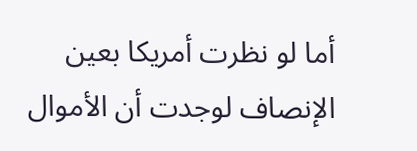أما لو نظرت أمريكا بعين الإنصاف لوجدت أن الأموال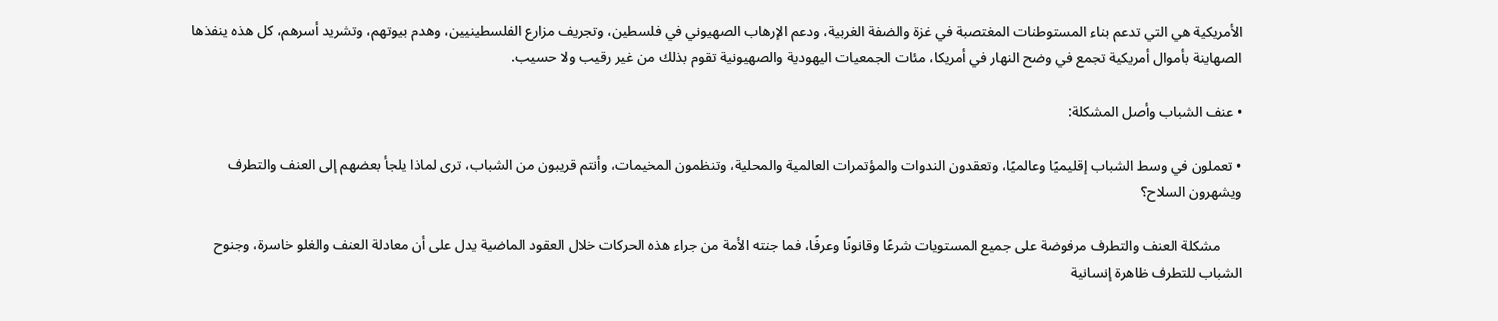الأمريكية هي التي تدعم بناء المستوطنات المغتصبة في غزة والضفة الغربية، ودعم الإرهاب الصهيوني في فلسطين، وتجريف مزارع الفلسطينيين، وهدم بيوتهم، وتشريد أسرهم، كل هذه ينفذها الصهاينة بأموال أمريكية تجمع في وضح النهار في أمريكا، مئات الجمعيات اليهودية والصهيونية تقوم بذلك من غير رقيب ولا حسيب.

• عنف الشباب وأصل المشكلة:

• تعملون في وسط الشباب إقليميًا وعالميًا، وتعقدون الندوات والمؤتمرات العالمية والمحلية، وتنظمون المخيمات، وأنتم قريبون من الشباب، ترى لماذا يلجأ بعضهم إلى العنف والتطرف ويشهرون السلاح؟

      مشكلة العنف والتطرف مرفوضة على جميع المستويات شرعًا وقانونًا وعرفًا، فما جنته الأمة من جراء هذه الحركات خلال العقود الماضية يدل على أن معادلة العنف والغلو خاسرة، وجنوح الشباب للتطرف ظاهرة إنسانية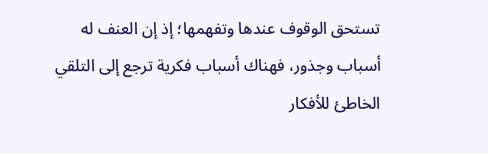تستحق الوقوف عندها وتفهمها؛ إذ إن العنف له أسباب وجذور، فهناك أسباب فكرية ترجع إلى التلقي الخاطئ للأفكار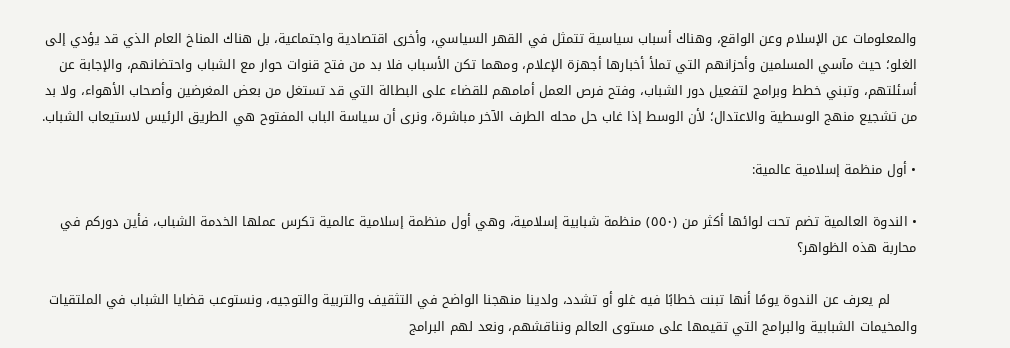والمعلومات عن الإسلام وعن الواقع، وهناك أسباب سياسية تتمثل في القهر السياسي، وأخرى اقتصادية واجتماعية، بل هناك المناخ العام الذي قد يؤدي إلى الغلو؛ حيث مآسي المسلمين وأحزانهم التي تملأ أخبارها أجهزة الإعلام، ومهما تكن الأسباب فلا بد من فتح قنوات حوار مع الشباب واحتضانهم، والإجابة عن أسئلتهم، وتبني خطط وبرامج لتفعيل دور الشباب، وفتح فرص العمل أمامهم للقضاء على البطالة التي قد تستغل من بعض المغرضين وأصحاب الأهواء، ولا بد من تشجيع منهج الوسطية والاعتدال؛ لأن الوسط إذا غاب حل محله الطرف الآخر مباشرة، ونرى أن سياسة الباب المفتوح هي الطريق الرئيس لاستيعاب الشباب.

• أول منظمة إسلامية عالمية:

• الندوة العالمية تضم تحت لوائها أكثر من (٥٥٠) منظمة شبابية إسلامية، وهي أول منظمة إسلامية عالمية تكرس عملها الخدمة الشباب، فأين دوركم في محاربة هذه الظواهر؟

      لم يعرف عن الندوة يومًا أنها تبنت خطابًا فيه غلو أو تشدد، ولدينا منهجنا الواضح في التثقيف والتربية والتوجيه، ونستوعب قضايا الشباب في الملتقيات والمخيمات الشبابية والبرامج التي تقيمها على مستوى العالم ونناقشهم، ونعد لهم البرامج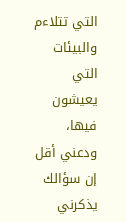التي تتلاءم والبيئات التي يعيشون فيها، ودعني أقل إن سؤالك يذكرني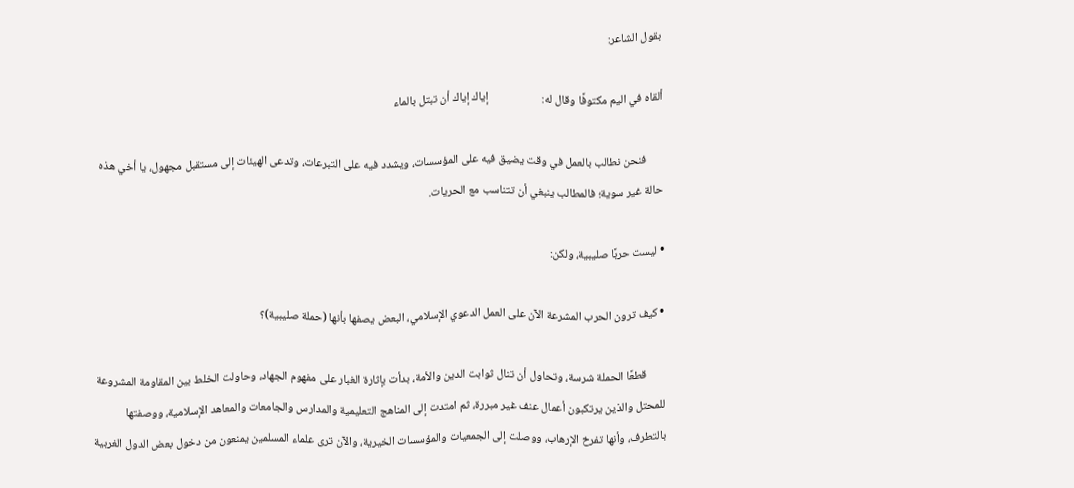بقول الشاعر:

ألقاه في اليم مكتوفًا وقال له:                    إياك إياك أن تبتل بالماء

      فنحن نطالب بالعمل في وقت يضيق فيه على المؤسسات، ويشدد فيه على التبرعات، وتدعى الهيئات إلى مستقبل مجهول، يا أخي هذه حالة غير سوية؛ فالمطالب ينبغي أن تتناسب مع الحريات.

• ليست حربًا صليبية، ولكن:

• كيف ترون الحرب المشرعة الآن على العمل الدعوي الإسلامي، البعض يصفها بأنها (حملة صليبية)؟

       قطعًا الحملة شرسة، وتحاول أن تنال ثوابت الدين والأمة، بدأت بإثارة الغبار على مفهوم الجهاد، وحاولت الخلط بين المقاومة المشروعة للمحتل والذين يرتكبون أعمال عنف غير مبررة، ثم امتدت إلى المناهج التعليمية والمدارس والجامعات والمعاهد الإسلامية، ووصفتها بالتطرف، وأنها تفرخ الإرهاب، ووصلت إلى الجمعيات والمؤسسات الخيرية، والآن ترى علماء المسلمين يمنعون من دخول بعض الدول الغربية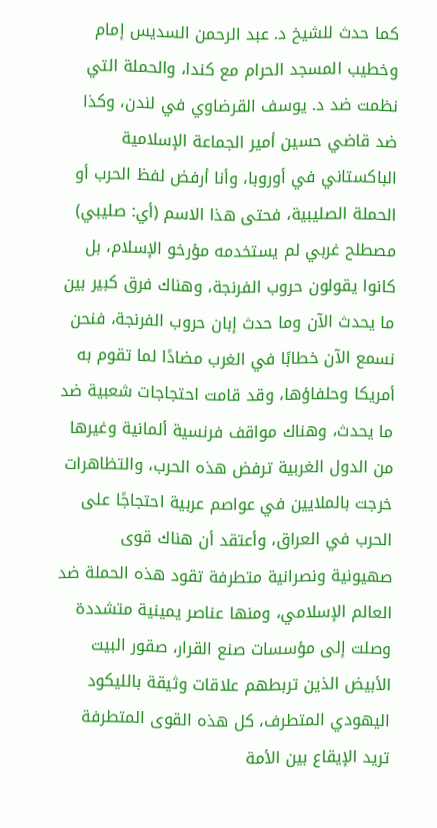كما حدث للشيخ د. عبد الرحمن السديس إمام وخطيب المسجد الحرام مع كندا، والحملة التي نظمت ضد د. يوسف القرضاوي في لندن، وكذا ضد قاضي حسين أمير الجماعة الإسلامية الباكستاني في أوروبا، وأنا أرفض لفظ الحرب أو الحملة الصليبية، فحتى هذا الاسم (أي: صليبي) مصطلح غربي لم يستخدمه مؤرخو الإسلام، بل كانوا يقولون حروب الفرنجة، وهناك فرق كبير بين ما يحدث الآن وما حدث إبان حروب الفرنجة، فنحن نسمع الآن خطابًا في الغرب مضادًا لما تقوم به أمريكا وحلفاؤها، وقد قامت احتجاجات شعبية ضد ما يحدث، وهناك مواقف فرنسية ألمانية وغيرها من الدول الغربية ترفض هذه الحرب، والتظاهرات خرجت بالملايين في عواصم عربية احتجاجًا على الحرب في العراق، وأعتقد أن هناك قوى صهيونية ونصرانية متطرفة تقود هذه الحملة ضد العالم الإسلامي، ومنها عناصر يمينية متشددة وصلت إلى مؤسسات صنع القرار، صقور البيت الأبيض الذين تربطهم علاقات وثيقة بالليكود اليهودي المتطرف، كل هذه القوى المتطرفة تريد الإيقاع بين الأمة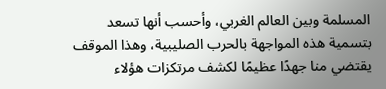المسلمة وبين العالم الغربي، وأحسب أنها تسعد بتسمية هذه المواجهة بالحرب الصليبية، وهذا الموقف يقتضي منا جهدًا عظيمًا لكشف مرتكزات هؤلاء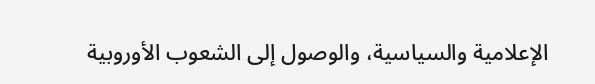الإعلامية والسياسية، والوصول إلى الشعوب الأوروبية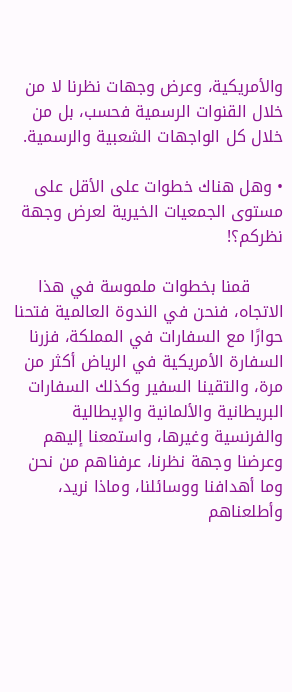والأمريكية، وعرض وجهات نظرنا لا من خلال القنوات الرسمية فحسب، بل من خلال كل الواجهات الشعبية والرسمية.

• وهل هناك خطوات على الأقل على مستوى الجمعيات الخيرية لعرض وجهة نظركم؟!

      قمنا بخطوات ملموسة في هذا الاتجاه، فنحن في الندوة العالمية فتحنا حوارًا مع السفارات في المملكة، فزرنا السفارة الأمريكية في الرياض أكثر من مرة، والتقينا السفير وكذلك السفارات البريطانية والألمانية والإيطالية والفرنسية وغيرها، واستمعنا إليهم وعرضنا وجهة نظرنا، عرفناهم من نحن وما أهدافنا ووسائلنا، وماذا نريد، وأطلعناهم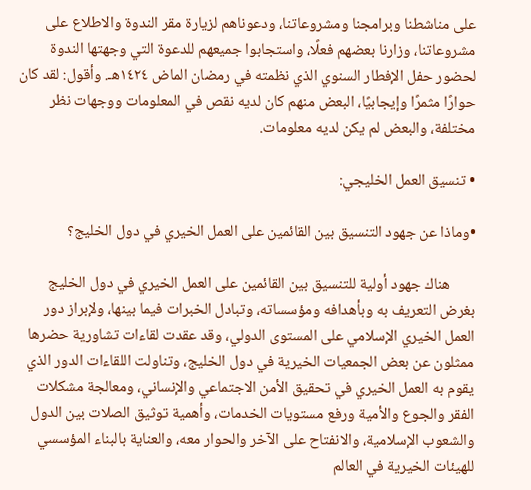على مناشطنا وبرامجنا ومشروعاتنا، ودعوناهم لزيارة مقر الندوة والاطلاع على مشروعاتنا، وزارنا بعضهم فعلًا، واستجابوا جميعهم للدعوة التي وجهتها الندوة لحضور حفل الإفطار السنوي الذي نظمته في رمضان الماض ١٤٢٤هـ. وأقول: لقد كان حوارًا مثمرًا وإيجابيًا، البعض منهم كان لديه نقص في المعلومات ووجهات نظر مختلفة، والبعض لم يكن لديه معلومات.

• تنسيق العمل الخليجي:

•وماذا عن جهود التنسيق بين القائمين على العمل الخيري في دول الخليج؟

       هناك جهود أولية للتنسيق بين القائمين على العمل الخيري في دول الخليج بغرض التعريف به وبأهدافه ومؤسساته، وتبادل الخبرات فيما بينها، ولإبراز دور العمل الخيري الإسلامي على المستوى الدولي، وقد عقدت لقاءات تشاورية حضرها ممثلون عن بعض الجمعيات الخيرية في دول الخليج، وتناولت اللقاءات الدور الذي يقوم به العمل الخيري في تحقيق الأمن الاجتماعي والإنساني، ومعالجة مشكلات الفقر والجوع والأمية ورفع مستويات الخدمات، وأهمية توثيق الصلات بين الدول والشعوب الإسلامية، والانفتاح على الآخر والحوار معه، والعناية بالبناء المؤسسي للهيئات الخيرية في العالم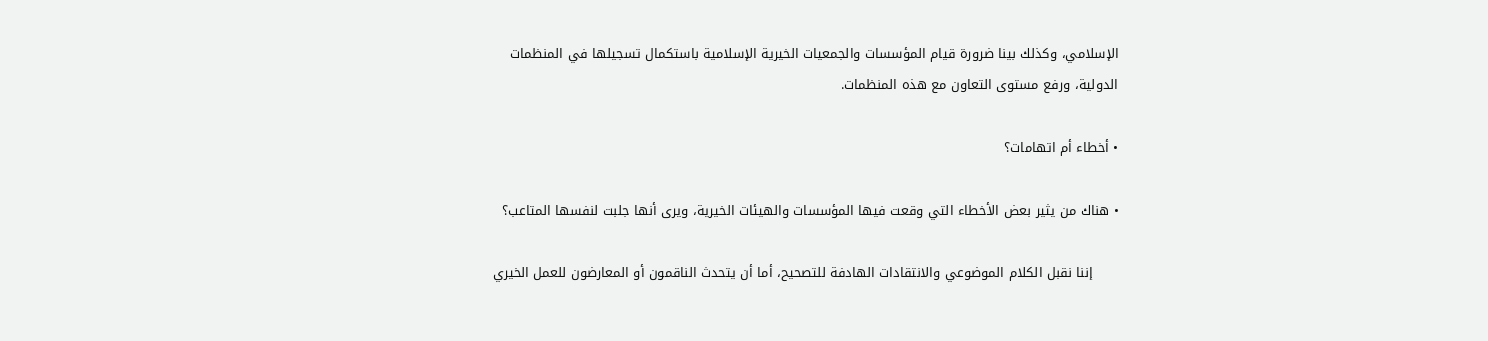الإسلامي، وكذلك بينا ضرورة قيام المؤسسات والجمعيات الخيرية الإسلامية باستكمال تسجيلها في المنظمات الدولية، ورفع مستوى التعاون مع هذه المنظمات.

• أخطاء أم اتهامات؟

• هناك من يثير بعض الأخطاء التي وقعت فيها المؤسسات والهيئات الخيرية، ويرى أنها جلبت لنفسها المتاعب؟

      إننا نقبل الكلام الموضوعي والانتقادات الهادفة للتصحيح، أما أن يتحدث الناقمون أو المعارضون للعمل الخيري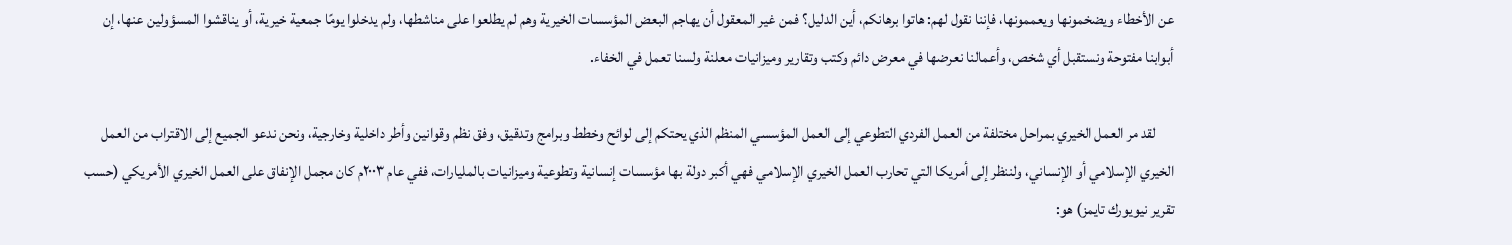عن الأخطاء ويضخمونها ويعممونها، فإننا نقول لهم: هاتوا برهانكم، أين الدليل؟ فمن غير المعقول أن يهاجم البعض المؤسسات الخيرية وهم لم يطلعوا على مناشطها، ولم يدخلوا يومًا جمعية خيرية، أو يناقشوا المسؤولين عنها، إن أبوابنا مفتوحة ونستقبل أي شخص، وأعمالنا نعرضها في معرض دائم وكتب وتقارير وميزانيات معلنة ولسنا تعمل في الخفاء.

      لقد مر العمل الخيري بمراحل مختلفة من العمل الفردي التطوعي إلى العمل المؤسسي المنظم الذي يحتكم إلى لوائح وخطط وبرامج وتدقيق، وفق نظم وقوانين وأطر داخلية وخارجية، ونحن ندعو الجميع إلى الاقتراب من العمل الخيري الإسلامي أو الإنساني، ولننظر إلى أمريكا التي تحارب العمل الخيري الإسلامي فهي أكبر دولة بها مؤسسات إنسانية وتطوعية وميزانيات بالمليارات، ففي عام ۲۰۰۳م كان مجمل الإنفاق على العمل الخيري الأمريكي (حسب تقرير نيويورك تايمز) هو: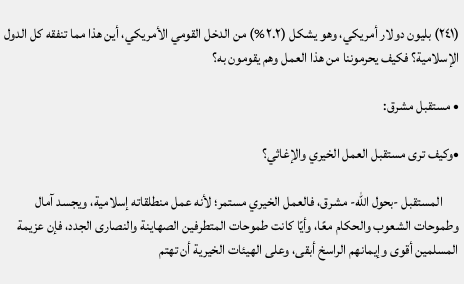(٢٤١) بليون دولار أمريكي، وهو يشكل (٢.٢%) من الدخل القومي الأمريكي، أين هذا مما تنفقه كل الدول الإسلامية؟ فكيف يحرموننا من هذا العمل وهم يقومون به؟

• مستقبل مشرق:

•وكيف ترى مستقبل العمل الخيري والإغاثي؟

      المستقبل -بحول الله- مشرق، فالعمل الخيري مستمر؛ لأنه عمل منطلقاته إسلامية، ويجسد آمال وطموحات الشعوب والحكام معًا، وأيًا كانت طموحات المتطرفين الصهاينة والنصارى الجدد، فإن عزيمة المسلمين أقوى وإيمانهم الراسخ أبقى، وعلى الهيئات الخيرية أن تهتم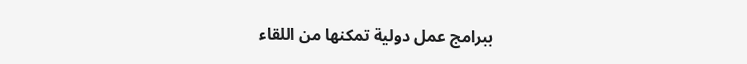ببرامج عمل دولية تمكنها من اللقاء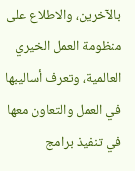بالآخرين، والاطلاع على منظومة العمل الخيري العالمية، وتعرف أساليبها في العمل والتعاون معها في تنفيذ برامج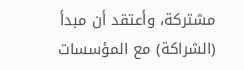مشتركة، وأعتقد أن مبدأ (الشراكة) مع المؤسسات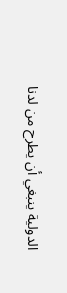الدولية ينبغي أن يطرح من لدنا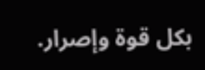بكل قوة وإصرار.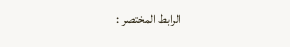الرابط المختصر :